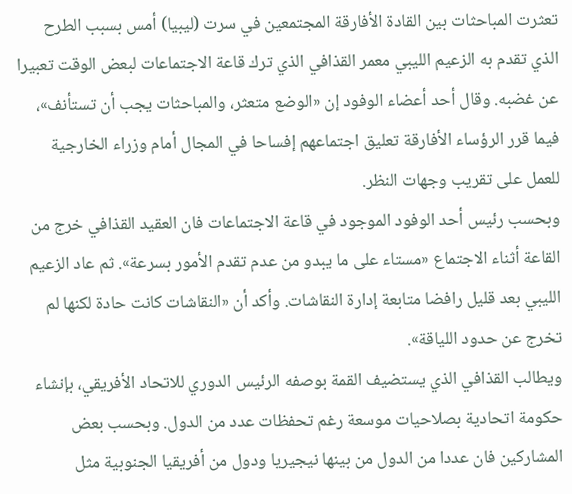تعثرت المباحثات بين القادة الأفارقة المجتمعين في سرت (ليبيا) أمس بسبب الطرح الذي تقدم به الزعيم الليبي معمر القذافي الذي ترك قاعة الاجتماعات لبعض الوقت تعبيرا عن غضبه. وقال أحد أعضاء الوفود إن «الوضع متعثر، والمباحثات يجب أن تستأنف»، فيما قرر الرؤساء الأفارقة تعليق اجتماعهم إفساحا في المجال أمام وزراء الخارجية للعمل على تقريب وجهات النظر.
وبحسب رئيس أحد الوفود الموجود في قاعة الاجتماعات فان العقيد القذافي خرج من القاعة أثناء الاجتماع «مستاء على ما يبدو من عدم تقدم الأمور بسرعة». ثم عاد الزعيم الليبي بعد قليل رافضا متابعة إدارة النقاشات. وأكد أن «النقاشات كانت حادة لكنها لم تخرج عن حدود اللياقة».
ويطالب القذافي الذي يستضيف القمة بوصفه الرئيس الدوري للاتحاد الأفريقي، بإنشاء حكومة اتحادية بصلاحيات موسعة رغم تحفظات عدد من الدول. وبحسب بعض المشاركين فان عددا من الدول من بينها نيجيريا ودول من أفريقيا الجنوبية مثل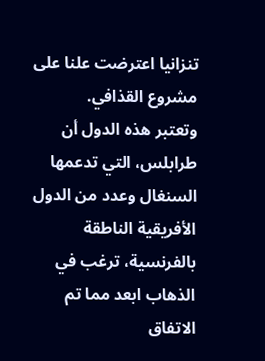تنزانيا اعترضت علنا على مشروع القذافي.
وتعتبر هذه الدول أن طرابلس، التي تدعمها السنغال وعدد من الدول الأفريقية الناطقة بالفرنسية، ترغب في الذهاب ابعد مما تم الاتفاق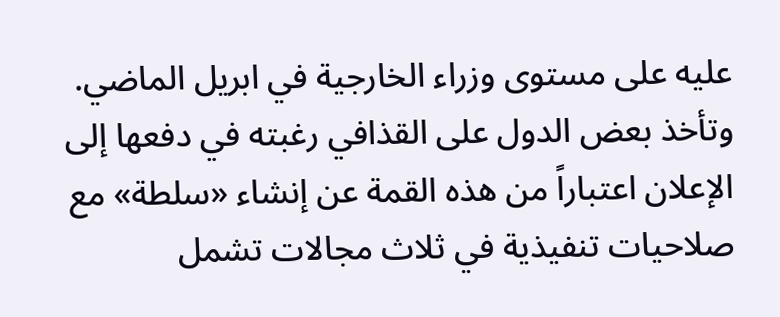عليه على مستوى وزراء الخارجية في ابريل الماضي. وتأخذ بعض الدول على القذافي رغبته في دفعها إلى الإعلان اعتباراً من هذه القمة عن إنشاء «سلطة» مع صلاحيات تنفيذية في ثلاث مجالات تشمل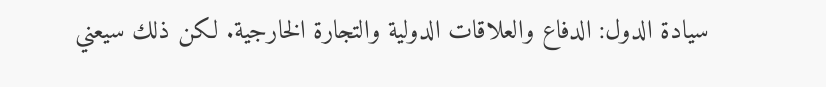سيادة الدول: الدفاع والعلاقات الدولية والتجارة الخارجية. لكن ذلك سيعني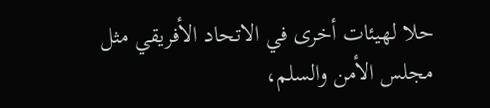حلا لهيئات أخرى في الاتحاد الأفريقي مثل مجلس الأمن والسلم،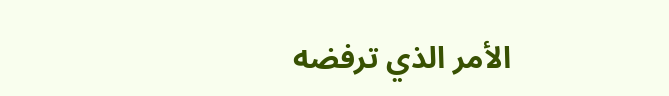الأمر الذي ترفضه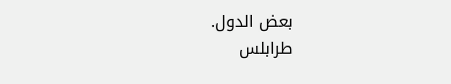بعض الدول.
طرابلس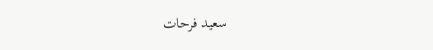سعيد فرحات